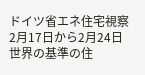ドイツ省エネ住宅視察
2月17日から2月24日
世界の基準の住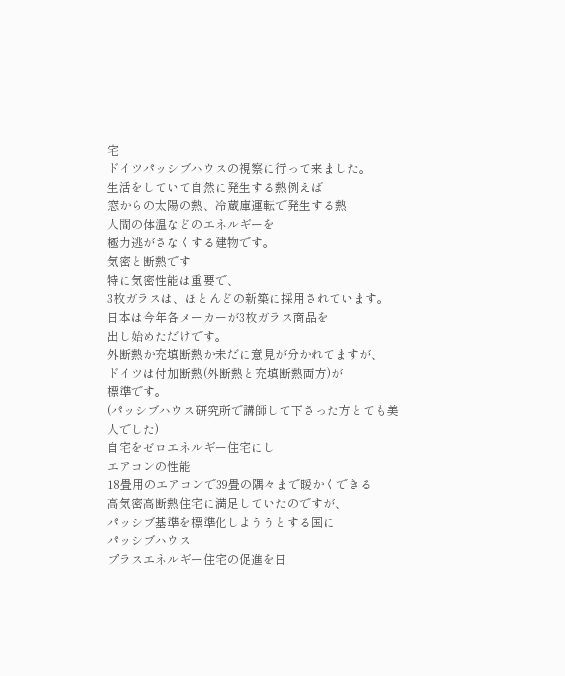宅
ドイツパッシブハウスの視察に行って来ました。
生活をしていて自然に発生する熱例えば
窓からの太陽の熱、冷蔵庫運転で発生する熱
人間の体温などのエネルギーを
極力逃がさなくする建物です。
気密と断熱です
特に気密性能は重要で、
3枚ガラスは、ほとんどの新築に採用されています。
日本は今年各メーカーが3枚ガラス商品を
出し始めただけです。
外断熱か充填断熱か未だに意見が分かれてますが、
ドイツは付加断熱(外断熱と充填断熱両方)が
標準です。
(パッシブハウス研究所で講師して下さった方とても美人でした)
自宅をゼロエネルギー住宅にし
エアコンの性能
18畳用のエアコンで39畳の隅々まで暖かくできる
高気密高断熱住宅に満足していたのですが、
パッシブ基準を標準化しよううとする国に
パッシブハウス
プラスエネルギー住宅の促進を日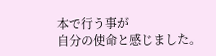本で行う事が
自分の使命と感じました。